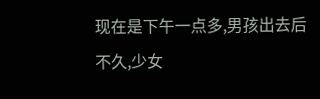现在是下午一点多,男孩出去后不久,少女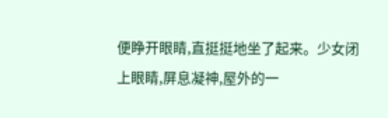便睁开眼睛,直挺挺地坐了起来。少女闭上眼睛,屏息凝神,屋外的一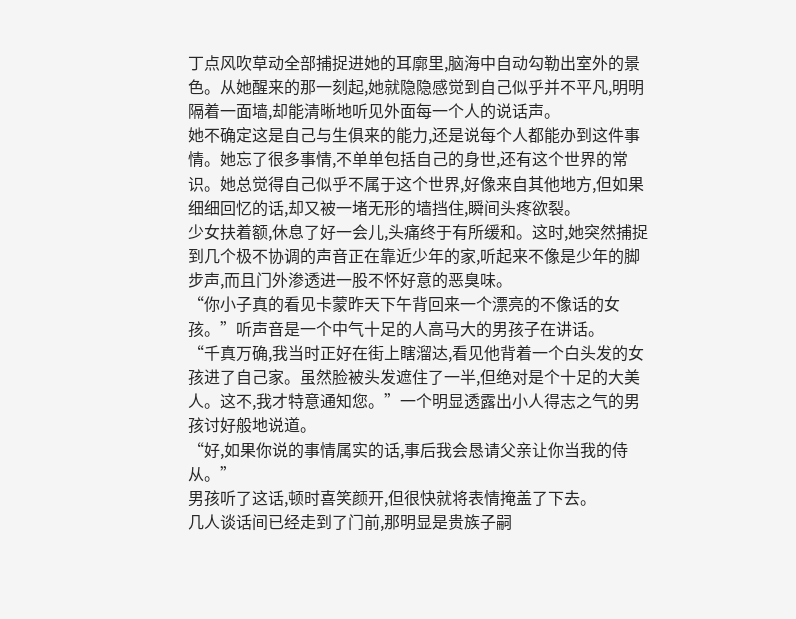丁点风吹草动全部捕捉进她的耳廓里,脑海中自动勾勒出室外的景色。从她醒来的那一刻起,她就隐隐感觉到自己似乎并不平凡,明明隔着一面墙,却能清晰地听见外面每一个人的说话声。
她不确定这是自己与生俱来的能力,还是说每个人都能办到这件事情。她忘了很多事情,不单单包括自己的身世,还有这个世界的常识。她总觉得自己似乎不属于这个世界,好像来自其他地方,但如果细细回忆的话,却又被一堵无形的墙挡住,瞬间头疼欲裂。
少女扶着额,休息了好一会儿,头痛终于有所缓和。这时,她突然捕捉到几个极不协调的声音正在靠近少年的家,听起来不像是少年的脚步声,而且门外渗透进一股不怀好意的恶臭味。
“你小子真的看见卡蒙昨天下午背回来一个漂亮的不像话的女孩。”听声音是一个中气十足的人高马大的男孩子在讲话。
“千真万确,我当时正好在街上瞎溜达,看见他背着一个白头发的女孩进了自己家。虽然脸被头发遮住了一半,但绝对是个十足的大美人。这不,我才特意通知您。”一个明显透露出小人得志之气的男孩讨好般地说道。
“好,如果你说的事情属实的话,事后我会恳请父亲让你当我的侍从。”
男孩听了这话,顿时喜笑颜开,但很快就将表情掩盖了下去。
几人谈话间已经走到了门前,那明显是贵族子嗣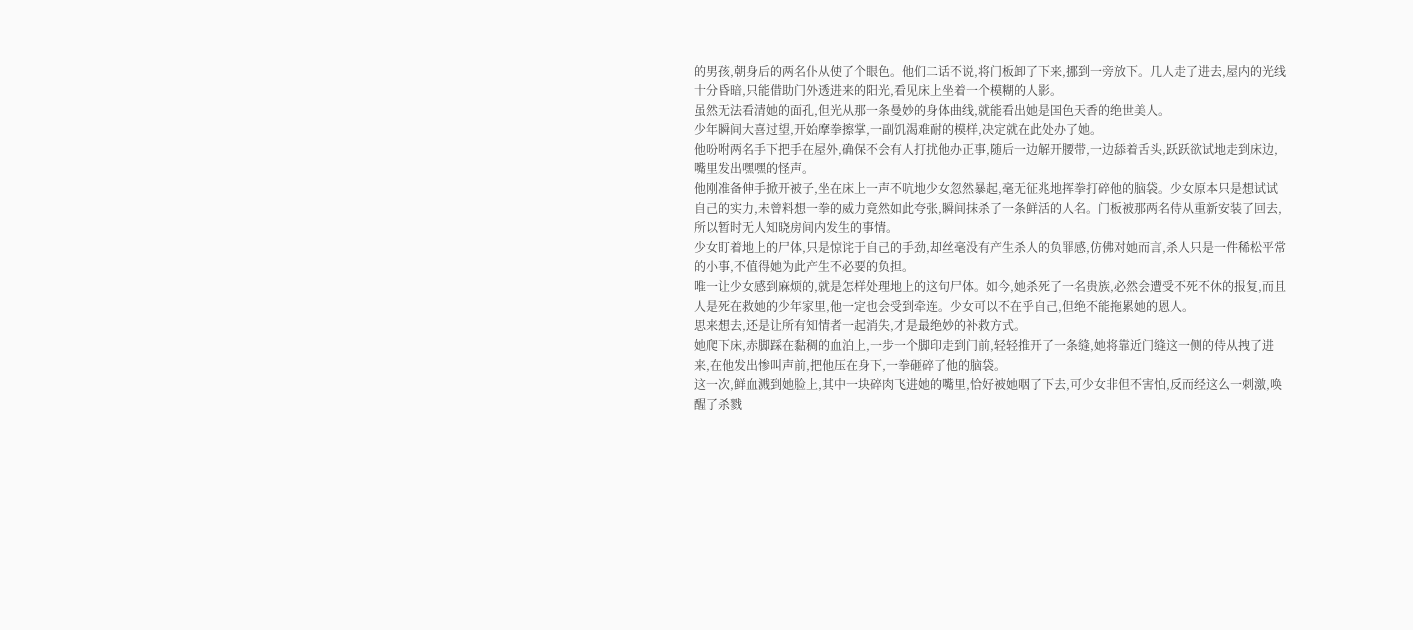的男孩,朝身后的两名仆从使了个眼色。他们二话不说,将门板卸了下来,挪到一旁放下。几人走了进去,屋内的光线十分昏暗,只能借助门外透进来的阳光,看见床上坐着一个模糊的人影。
虽然无法看清她的面孔,但光从那一条曼妙的身体曲线,就能看出她是国色天香的绝世美人。
少年瞬间大喜过望,开始摩拳擦掌,一副饥渴难耐的模样,决定就在此处办了她。
他吩咐两名手下把手在屋外,确保不会有人打扰他办正事,随后一边解开腰带,一边舔着舌头,跃跃欲试地走到床边,嘴里发出嘿嘿的怪声。
他刚准备伸手掀开被子,坐在床上一声不吭地少女忽然暴起,毫无征兆地挥拳打碎他的脑袋。少女原本只是想试试自己的实力,未曾料想一拳的威力竟然如此夸张,瞬间抹杀了一条鲜活的人名。门板被那两名侍从重新安装了回去,所以暂时无人知晓房间内发生的事情。
少女盯着地上的尸体,只是惊诧于自己的手劲,却丝毫没有产生杀人的负罪感,仿佛对她而言,杀人只是一件稀松平常的小事,不值得她为此产生不必要的负担。
唯一让少女感到麻烦的,就是怎样处理地上的这句尸体。如今,她杀死了一名贵族,必然会遭受不死不休的报复,而且人是死在救她的少年家里,他一定也会受到牵连。少女可以不在乎自己,但绝不能拖累她的恩人。
思来想去,还是让所有知情者一起消失,才是最绝妙的补救方式。
她爬下床,赤脚踩在黏稠的血泊上,一步一个脚印走到门前,轻轻推开了一条缝,她将靠近门缝这一侧的侍从拽了进来,在他发出惨叫声前,把他压在身下,一拳砸碎了他的脑袋。
这一次,鲜血溅到她脸上,其中一块碎肉飞进她的嘴里,恰好被她咽了下去,可少女非但不害怕,反而经这么一刺激,唤醒了杀戮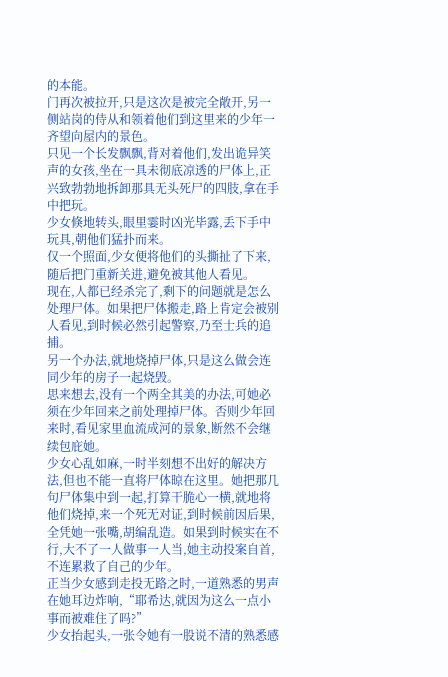的本能。
门再次被拉开,只是这次是被完全敞开,另一侧站岗的侍从和领着他们到这里来的少年一齐望向屋内的景色。
只见一个长发飘飘,背对着他们,发出诡异笑声的女孩,坐在一具未彻底凉透的尸体上,正兴致勃勃地拆卸那具无头死尸的四肢,拿在手中把玩。
少女倏地转头,眼里霎时凶光毕露,丢下手中玩具,朝他们猛扑而来。
仅一个照面,少女便将他们的头撕扯了下来,随后把门重新关进,避免被其他人看见。
现在,人都已经杀完了,剩下的问题就是怎么处理尸体。如果把尸体搬走,路上肯定会被别人看见,到时候必然引起警察,乃至士兵的追捕。
另一个办法,就地烧掉尸体,只是这么做会连同少年的房子一起烧毁。
思来想去,没有一个两全其美的办法,可她必须在少年回来之前处理掉尸体。否则少年回来时,看见家里血流成河的景象,断然不会继续包庇她。
少女心乱如麻,一时半刻想不出好的解决方法,但也不能一直将尸体晾在这里。她把那几句尸体集中到一起,打算干脆心一横,就地将他们烧掉,来一个死无对证,到时候前因后果,全凭她一张嘴,胡编乱造。如果到时候实在不行,大不了一人做事一人当,她主动投案自首,不连累救了自己的少年。
正当少女感到走投无路之时,一道熟悉的男声在她耳边炸响,“耶希达,就因为这么一点小事而被难住了吗?”
少女抬起头,一张令她有一股说不清的熟悉感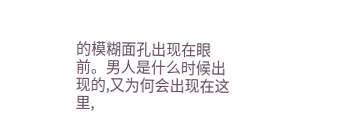的模糊面孔出现在眼前。男人是什么时候出现的,又为何会出现在这里,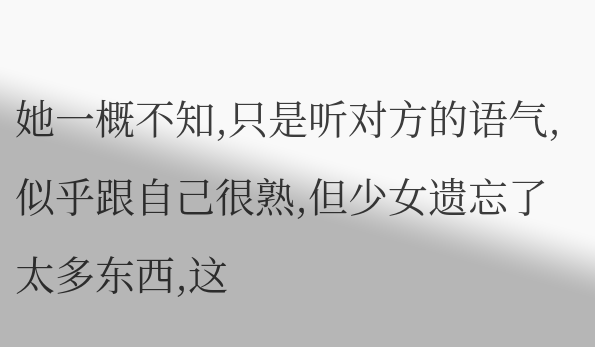她一概不知,只是听对方的语气,似乎跟自己很熟,但少女遗忘了太多东西,这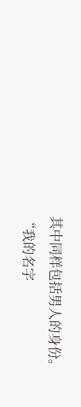其中同样包括男人的身份。
“我的名字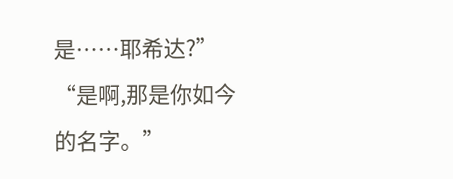是……耶希达?”
“是啊,那是你如今的名字。”